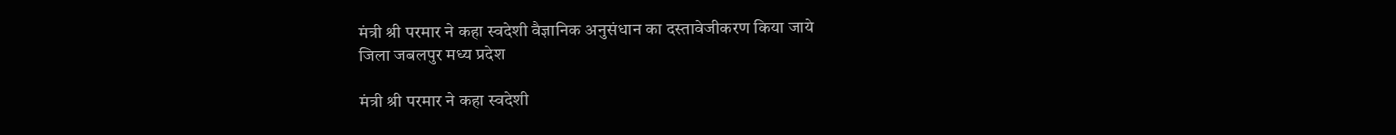मंत्री श्री परमार ने कहा स्वदेशी वैज्ञानिक अनुसंधान का दस्तावेजीकरण किया जाये
जिला जबलपुर मध्य प्रदेश

मंत्री श्री परमार ने कहा स्वदेशी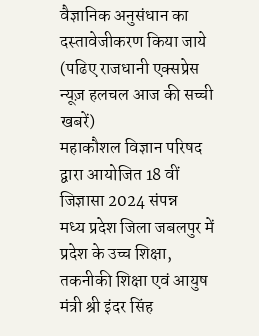वैज्ञानिक अनुसंधान का दस्तावेजीकरण किया जाये
(पढिए राजधानी एक्सप्रेस न्यूज़ हलचल आज की सच्ची खबरें)
महाकौशल विज्ञान परिषद द्वारा आयोजित 18 वीं जिज्ञासा 2024 संपन्न
मध्य प्रदेश जिला जबलपुर में प्रदेश के उच्च शिक्षा, तकनीकी शिक्षा एवं आयुष मंत्री श्री इंदर सिंह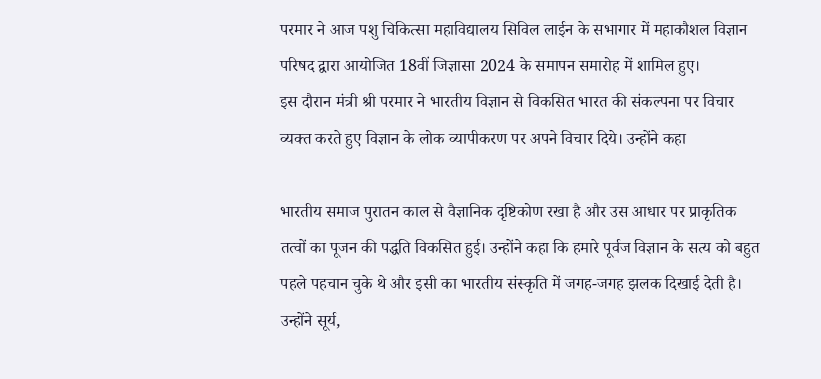परमार ने आज पशु चिकित्सा महाविद्यालय सिविल लाईन के सभागार में महाकौशल विज्ञान परिषद द्वारा आयोजित 18वीं जिज्ञासा 2024 के समापन समारोह में शामिल हुए।
इस दौरान मंत्री श्री परमार ने भारतीय विज्ञान से विकसित भारत की संकल्पना पर विचार व्यक्त करते हुए विज्ञान के लोक व्यापीकरण पर अपने विचार दिये। उन्होंने कहा

भारतीय समाज पुरातन काल से वैज्ञानिक दृष्टिकोण रखा है और उस आधार पर प्राकृतिक तत्वों का पूजन की पद्धति विकसित हुई। उन्होंने कहा कि हमारे पूर्वज विज्ञान के सत्य को बहुत पहले पहचान चुके थे और इसी का भारतीय संस्कृति में जगह-जगह झलक दिखाई देती है। उन्होंने सूर्य,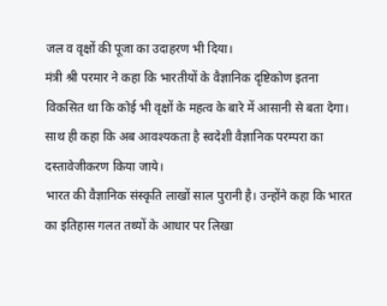जल व वृक्षों की पूजा का उदाहरण भी दिया।
मंत्री श्री परमार ने कहा कि भारतीयों के वैज्ञानिक दृष्टिकोण इतना विकसित था कि कोई भी वृक्षों के महत्व के बारे में आसानी से बता देगा। साथ ही कहा कि अब आवश्यकता है स्वदेशी वैज्ञानिक परम्परा का दस्तावेजीकरण किया जाये।
भारत की वैज्ञानिक संस्कृति लाखों साल पुरानी है। उन्होंने कहा कि भारत का इतिहास गलत तथ्यों के आधार पर लिखा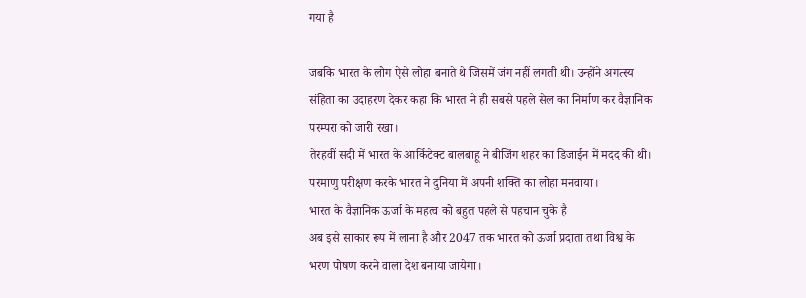गया है

जबकि भारत के लोग ऐसे लोहा बनाते थे जिसमें जंग नहीं लगती थी। उन्होंने अगत्स्य संहिता का उदाहरण देकर कहा कि भारत ने ही सबसे पहले सेल का निर्माण कर वैज्ञानिक परम्परा को जारी रखा।
तेरहवीं सदी में भारत के आर्किटेक्ट बालबाहू ने बीजिंग शहर का डिजाईन में मदद की थी।
परमाणु परीक्षण करके भारत ने दुनिया में अपनी शक्ति का लोहा मनवाया।
भारत के वैज्ञानिक ऊर्जा के महत्व को बहुत पहले से पहचान चुके है
अब इसे साकार रूप में लाना है और 2047 तक भारत को ऊर्जा प्रदाता तथा विश्व के भरण पोषण करने वाला देश बनाया जायेगा।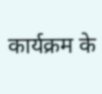कार्यक्रम के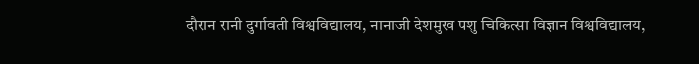दौरान रानी दुर्गावती विश्वविद्यालय, नानाजी देशमुख पशु चिकित्सा विज्ञान विश्वविद्यालय,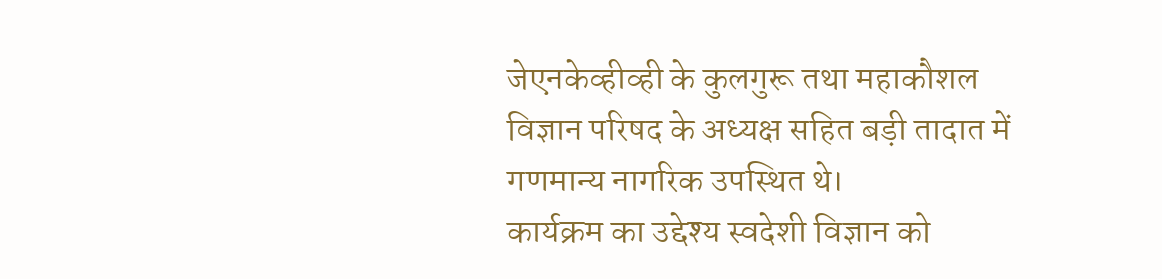जेएनकेव्हीव्ही के कुलगुरू तथा महाकौशल विज्ञान परिषद के अध्यक्ष सहित बड़ी तादात में गणमान्य नागरिक उपस्थित थे।
कार्यक्रम का उद्देश्य स्वदेशी विज्ञान को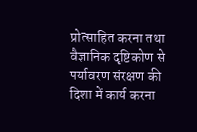प्रोत्साहित करना तथा वैज्ञानिक दृष्टिकोण से पर्यावरण संरक्षण की दिशा में कार्य करना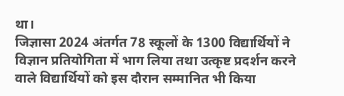था।
जिज्ञासा 2024 अंतर्गत 78 स्कूलों के 1300 विद्यार्थियों ने विज्ञान प्रतियोगिता में भाग लिया तथा उत्कृष्ट प्रदर्शन करने वाले विद्यार्थियों को इस दौरान सम्मानित भी किया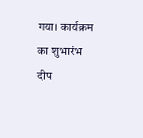गया। कार्यक्रम का शुभारंभ दीप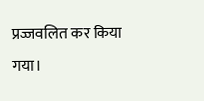प्रज्जवलित कर किया गया।